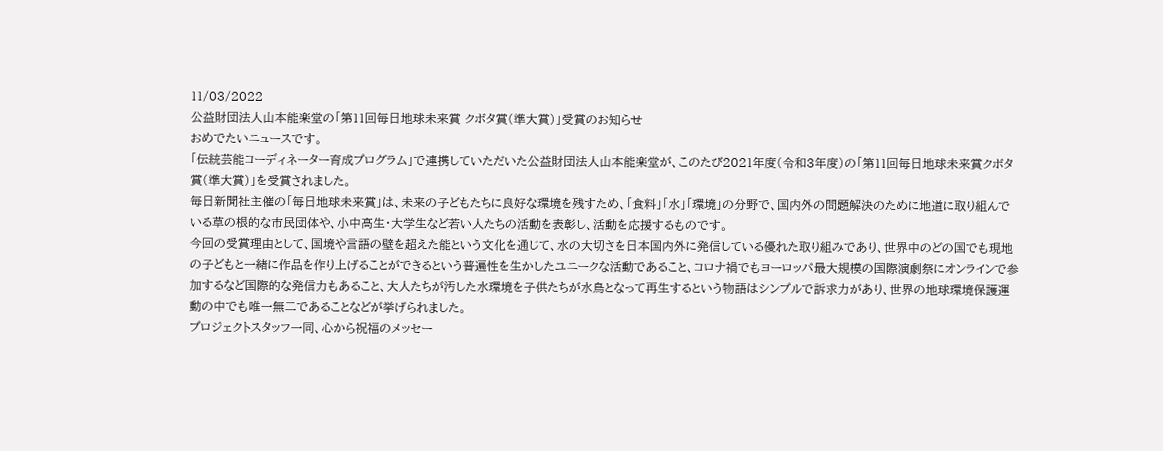11/03/2022
公益財団法人山本能楽堂の「第11回毎日地球未来賞 クボタ賞(準大賞)」受賞のお知らせ
おめでたいニュースです。
「伝統芸能コーディネーター育成プログラム」で連携していただいた公益財団法人山本能楽堂が、このたび2021年度(令和3年度)の「第11回毎日地球未来賞クボタ賞(準大賞)」を受賞されました。
毎日新聞社主催の「毎日地球未来賞」は、未来の子どもたちに良好な環境を残すため、「食料」「水」「環境」の分野で、国内外の問題解決のために地道に取り組んでいる草の根的な市民団体や、小中高生・大学生など若い人たちの活動を表彰し、活動を応援するものです。
今回の受賞理由として、国境や言語の壁を超えた能という文化を通じて、水の大切さを日本国内外に発信している優れた取り組みであり、世界中のどの国でも現地の子どもと一緒に作品を作り上げることができるという普遍性を生かしたユニークな活動であること、コロナ禍でもヨーロッパ最大規模の国際演劇祭にオンラインで参加するなど国際的な発信力もあること、大人たちが汚した水環境を子供たちが水鳥となって再生するという物語はシンプルで訴求力があり、世界の地球環境保護運動の中でも唯一無二であることなどが挙げられました。
プロジェクトスタッフ一同、心から祝福のメッセー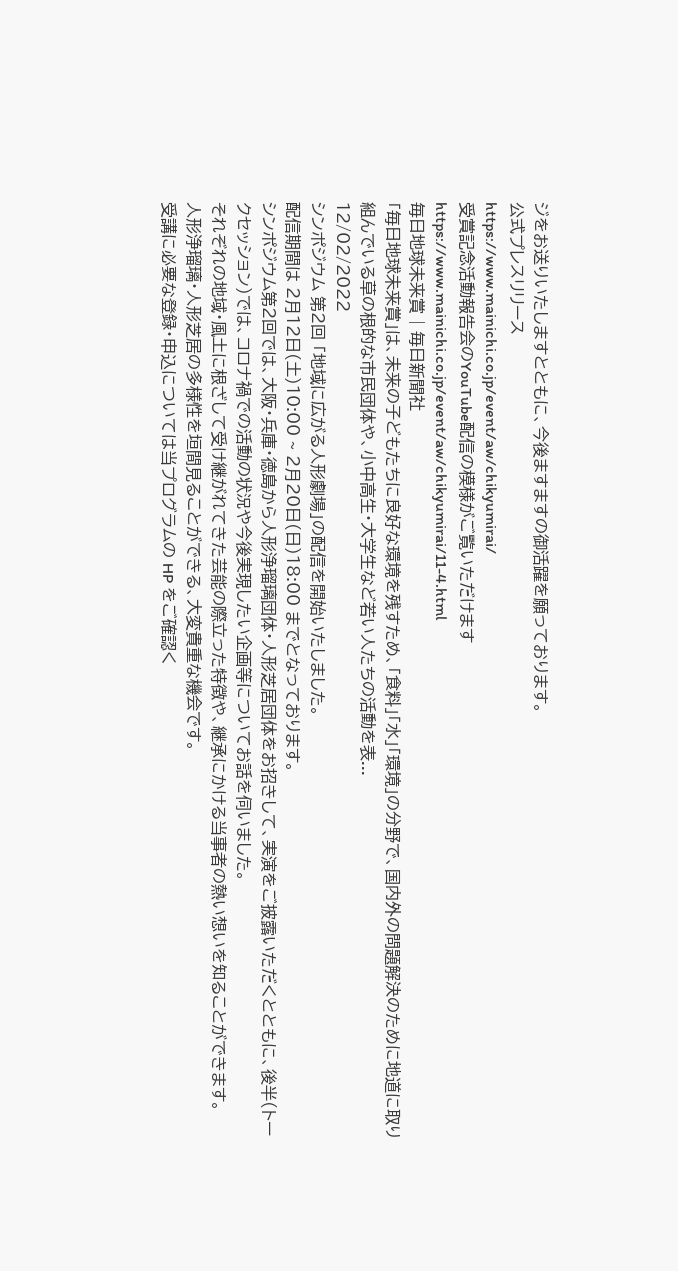ジをお送りいたしますとともに、今後ますますの御活躍を願っております。
公式プレスリリース
https://www.mainichi.co.jp/event/aw/chikyumirai/
受賞記念活動報告会のYouTube配信の模様がご覧いただけます
https://www.mainichi.co.jp/event/aw/chikyumirai/11-4.html
毎日地球未来賞 | 毎日新聞社
「毎日地球未来賞」は、未来の子どもたちに良好な環境を残すため、「食料」「水」「環境」の分野で、国内外の問題解決のために地道に取り組んでいる草の根的な市民団体や、小中高生・大学生など若い人たちの活動を表...
12/02/2022
シンポジウム 第2回 「地域に広がる人形劇場」の配信を開始いたしました。
配信期間は 2月12日(土)10:00 ~ 2月20日(日)18:00 までとなっております。
シンポジウム第2回では、大阪・兵庫・徳島から人形浄瑠璃団体・人形芝居団体をお招きして、実演をご披露いただくとともに、後半(トークセッション)では、コロナ禍での活動の状況や今後実現したい企画等についてお話を伺いました。
それぞれの地域・風土に根ざして受け継がれてきた芸能の際立った特徴や、継承にかける当事者の熱い想いを知ることができます。
人形浄瑠璃・人形芝居の多様性を垣間見ることができる、大変貴重な機会です。
受講に必要な登録・申込については当プログラムの HP をご確認く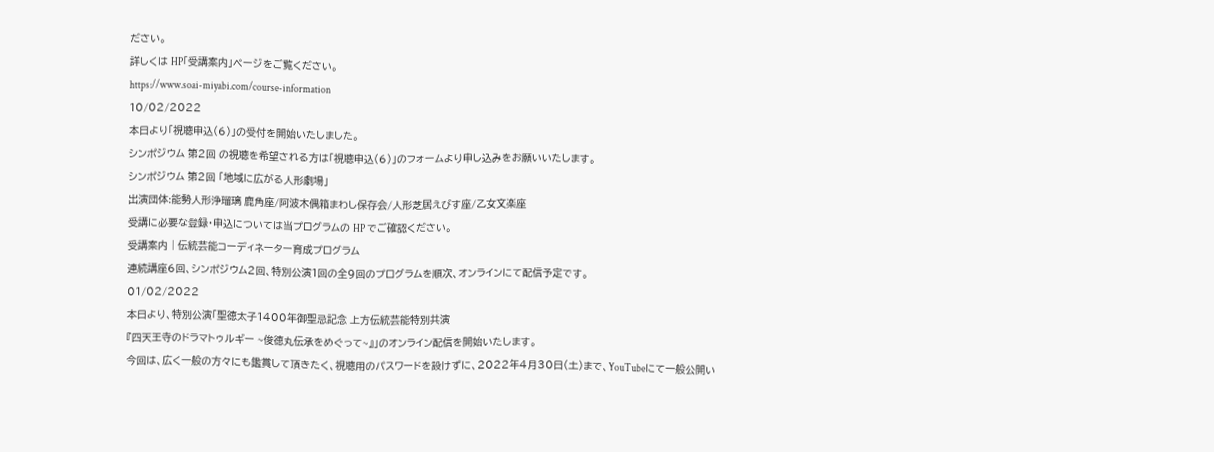ださい。
詳しくは HP「受講案内」ページをご覧ください。
https://www.soai-miyabi.com/course-information
10/02/2022
本日より「視聴申込(6)」の受付を開始いたしました。
シンポジウム 第2回 の視聴を希望される方は「視聴申込(6)」のフォームより申し込みをお願いいたします。
シンポジウム 第2回 「地域に広がる人形劇場」
出演団体:能勢人形浄瑠璃 鹿角座/阿波木偶箱まわし保存会/人形芝居えびす座/乙女文楽座
受講に必要な登録・申込については当プログラムの HP でご確認ください。
受講案内 | 伝統芸能コーディネーター育成プログラム
連続講座6回、シンポジウム2回、特別公演1回の全9回のプログラムを順次、オンラインにて配信予定です。
01/02/2022
本日より、特別公演「聖徳太子1400年御聖忌記念 上方伝統芸能特別共演
『四天王寺のドラマトゥルギー ~俊徳丸伝承をめぐって~』」のオンライン配信を開始いたします。
今回は、広く一般の方々にも鑑賞して頂きたく、視聴用のパスワードを設けずに、2022年4月30日(土)まで、YouTubeにて一般公開い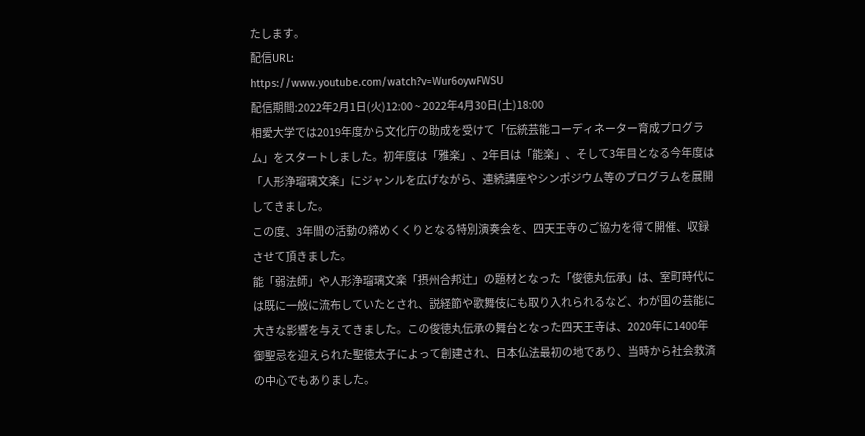たします。
配信URL:
https://www.youtube.com/watch?v=Wur6oywFWSU
配信期間:2022年2月1日(火)12:00 ~ 2022年4月30日(土)18:00
相愛大学では2019年度から文化庁の助成を受けて「伝統芸能コーディネーター育成プログラム」をスタートしました。初年度は「雅楽」、2年目は「能楽」、そして3年目となる今年度は「人形浄瑠璃文楽」にジャンルを広げながら、連続講座やシンポジウム等のプログラムを展開してきました。
この度、3年間の活動の締めくくりとなる特別演奏会を、四天王寺のご協力を得て開催、収録させて頂きました。
能「弱法師」や人形浄瑠璃文楽「摂州合邦辻」の題材となった「俊徳丸伝承」は、室町時代には既に一般に流布していたとされ、説経節や歌舞伎にも取り入れられるなど、わが国の芸能に大きな影響を与えてきました。この俊徳丸伝承の舞台となった四天王寺は、2020年に1400年御聖忌を迎えられた聖徳太子によって創建され、日本仏法最初の地であり、当時から社会救済の中心でもありました。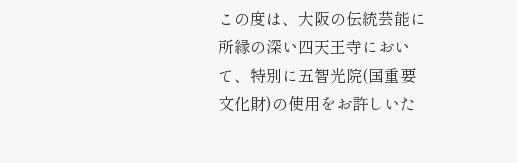この度は、大阪の伝統芸能に所縁の深い四天王寺において、特別に五智光院(国重要文化財)の使用をお許しいた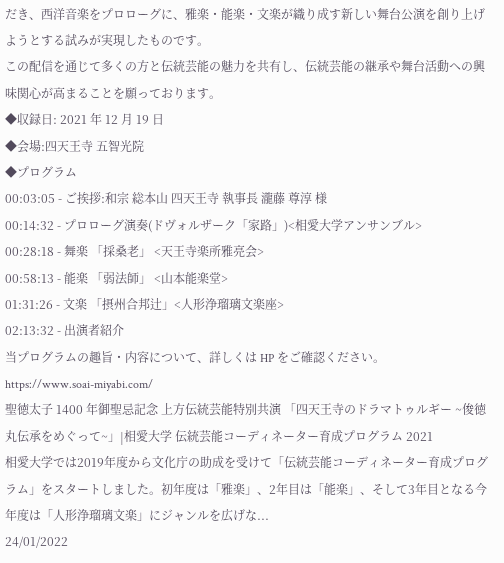だき、西洋音楽をプロローグに、雅楽・能楽・文楽が織り成す新しい舞台公演を創り上げようとする試みが実現したものです。
この配信を通じて多くの方と伝統芸能の魅力を共有し、伝統芸能の継承や舞台活動への興味関心が高まることを願っております。
◆収録日: 2021 年 12 月 19 日
◆会場:四天王寺 五智光院
◆プログラム
00:03:05 - ご挨拶:和宗 総本山 四天王寺 執事長 瀧藤 尊淳 様
00:14:32 - プロローグ演奏(ドヴォルザーク「家路」)<相愛大学アンサンブル>
00:28:18 - 舞楽 「採桑老」 <天王寺楽所雅亮会>
00:58:13 - 能楽 「弱法師」 <山本能楽堂>
01:31:26 - 文楽 「摂州合邦辻」<人形浄瑠璃文楽座>
02:13:32 - 出演者紹介
当プログラムの趣旨・内容について、詳しくは HP をご確認ください。
https://www.soai-miyabi.com/
聖徳太子 1400 年御聖忌記念 上方伝統芸能特別共演 「四天王寺のドラマトゥルギー ~俊徳丸伝承をめぐって~」|相愛大学 伝統芸能コーディネーター育成プログラム 2021
相愛大学では2019年度から文化庁の助成を受けて「伝統芸能コーディネーター育成プログラム」をスタートしました。初年度は「雅楽」、2年目は「能楽」、そして3年目となる今年度は「人形浄瑠璃文楽」にジャンルを広げな...
24/01/2022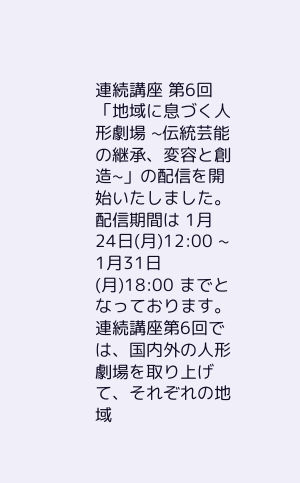連続講座 第6回 「地域に息づく人形劇場 ~伝統芸能の継承、変容と創造~」の配信を開始いたしました。
配信期間は 1月24日(月)12:00 ~ 1月31日(月)18:00 までとなっております。
連続講座第6回では、国内外の人形劇場を取り上げて、それぞれの地域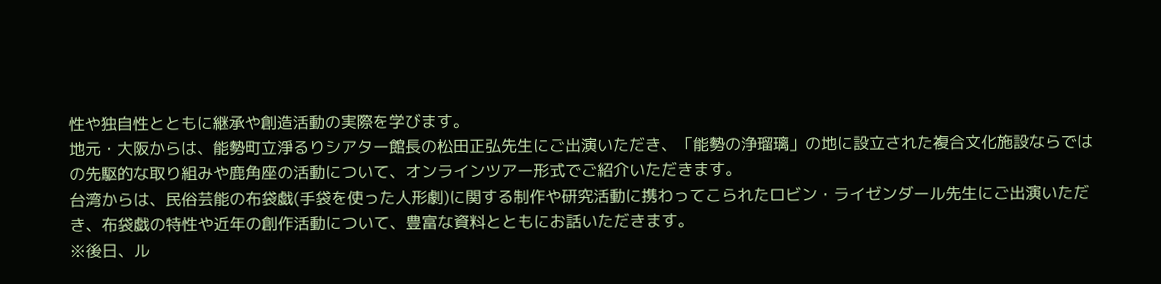性や独自性とともに継承や創造活動の実際を学びます。
地元・大阪からは、能勢町立淨るりシアター館長の松田正弘先生にご出演いただき、「能勢の浄瑠璃」の地に設立された複合文化施設ならではの先駆的な取り組みや鹿角座の活動について、オンラインツアー形式でご紹介いただきます。
台湾からは、民俗芸能の布袋戯(手袋を使った人形劇)に関する制作や研究活動に携わってこられたロビン・ライゼンダール先生にご出演いただき、布袋戯の特性や近年の創作活動について、豊富な資料とともにお話いただきます。
※後日、ル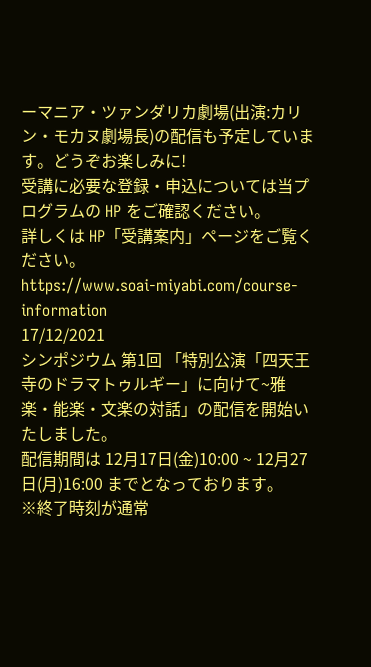ーマニア・ツァンダリカ劇場(出演:カリン・モカヌ劇場長)の配信も予定しています。どうぞお楽しみに!
受講に必要な登録・申込については当プログラムの HP をご確認ください。
詳しくは HP「受講案内」ページをご覧ください。
https://www.soai-miyabi.com/course-information
17/12/2021
シンポジウム 第1回 「特別公演「四天王寺のドラマトゥルギー」に向けて~雅楽・能楽・文楽の対話」の配信を開始いたしました。
配信期間は 12月17日(金)10:00 ~ 12月27日(月)16:00 までとなっております。
※終了時刻が通常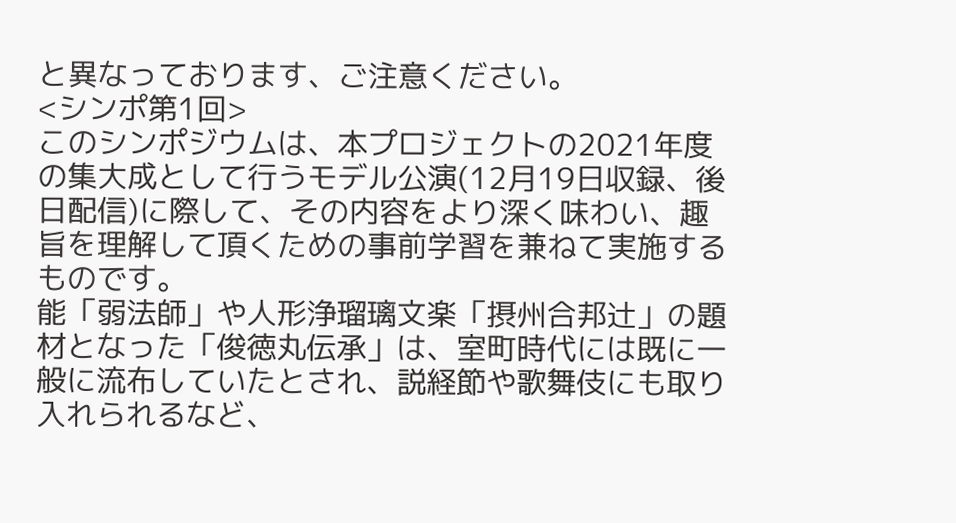と異なっております、ご注意ください。
<シンポ第1回>
このシンポジウムは、本プロジェクトの2021年度の集大成として行うモデル公演(12月19日収録、後日配信)に際して、その内容をより深く味わい、趣旨を理解して頂くための事前学習を兼ねて実施するものです。
能「弱法師」や人形浄瑠璃文楽「摂州合邦辻」の題材となった「俊徳丸伝承」は、室町時代には既に一般に流布していたとされ、説経節や歌舞伎にも取り入れられるなど、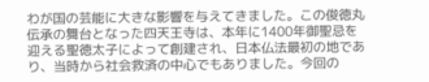わが国の芸能に大きな影響を与えてきました。この俊徳丸伝承の舞台となった四天王寺は、本年に1400年御聖忌を迎える聖徳太子によって創建され、日本仏法最初の地であり、当時から社会救済の中心でもありました。今回の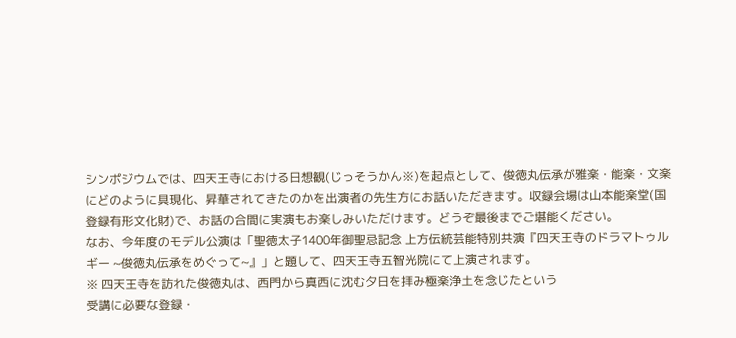シンポジウムでは、四天王寺における日想観(じっそうかん※)を起点として、俊徳丸伝承が雅楽・能楽・文楽にどのように具現化、昇華されてきたのかを出演者の先生方にお話いただきます。収録会場は山本能楽堂(国登録有形文化財)で、お話の合間に実演もお楽しみいただけます。どうぞ最後までご堪能ください。
なお、今年度のモデル公演は「聖徳太子1400年御聖忌記念 上方伝統芸能特別共演『四天王寺のドラマトゥルギー ~俊徳丸伝承をめぐって~』」と題して、四天王寺五智光院にて上演されます。
※ 四天王寺を訪れた俊徳丸は、西門から真西に沈む夕日を拝み極楽浄土を念じたという
受講に必要な登録・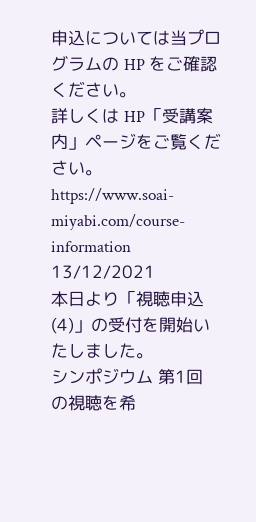申込については当プログラムの HP をご確認ください。
詳しくは HP「受講案内」ページをご覧ください。
https://www.soai-miyabi.com/course-information
13/12/2021
本日より「視聴申込(4)」の受付を開始いたしました。
シンポジウム 第1回 の視聴を希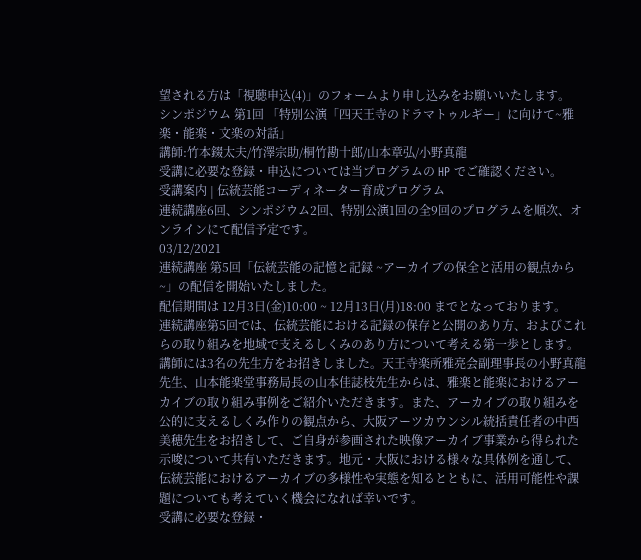望される方は「視聴申込(4)」のフォームより申し込みをお願いいたします。
シンポジウム 第1回 「特別公演「四天王寺のドラマトゥルギー」に向けて~雅楽・能楽・文楽の対話」
講師:竹本錣太夫/竹澤宗助/桐竹勘十郎/山本章弘/小野真龍
受講に必要な登録・申込については当プログラムの HP でご確認ください。
受講案内 | 伝統芸能コーディネーター育成プログラム
連続講座6回、シンポジウム2回、特別公演1回の全9回のプログラムを順次、オンラインにて配信予定です。
03/12/2021
連続講座 第5回「伝統芸能の記憶と記録 ~アーカイブの保全と活用の観点から~」の配信を開始いたしました。
配信期間は 12月3日(金)10:00 ~ 12月13日(月)18:00 までとなっております。
連続講座第5回では、伝統芸能における記録の保存と公開のあり方、およびこれらの取り組みを地域で支えるしくみのあり方について考える第一歩とします。
講師には3名の先生方をお招きしました。天王寺楽所雅亮会副理事長の小野真龍先生、山本能楽堂事務局長の山本佳誌枝先生からは、雅楽と能楽におけるアーカイブの取り組み事例をご紹介いただきます。また、アーカイブの取り組みを公的に支えるしくみ作りの観点から、大阪アーツカウンシル統括責任者の中西美穂先生をお招きして、ご自身が参画された映像アーカイブ事業から得られた示唆について共有いただきます。地元・大阪における様々な具体例を通して、伝統芸能におけるアーカイブの多様性や実態を知るとともに、活用可能性や課題についても考えていく機会になれば幸いです。
受講に必要な登録・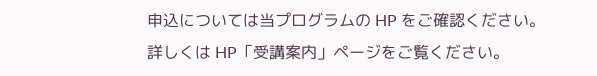申込については当プログラムの HP をご確認ください。
詳しくは HP「受講案内」ページをご覧ください。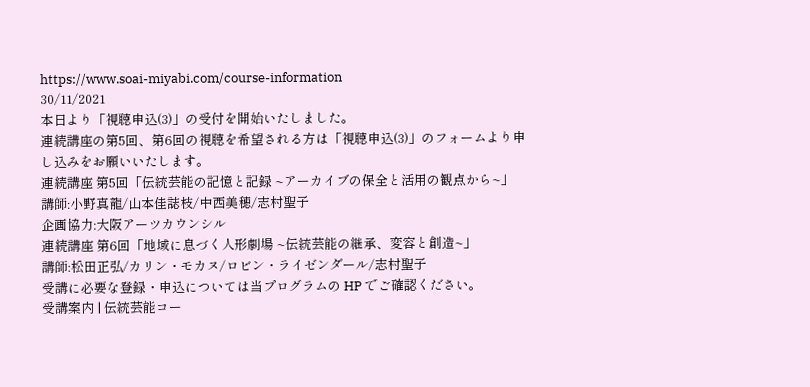https://www.soai-miyabi.com/course-information
30/11/2021
本日より「視聴申込(3)」の受付を開始いたしました。
連続講座の第5回、第6回の視聴を希望される方は「視聴申込(3)」のフォームより申し込みをお願いいたします。
連続講座 第5回「伝統芸能の記憶と記録 ~アーカイブの保全と活用の観点から~」
講師:小野真龍/山本佳誌枝/中西美穂/志村聖子
企画協力:大阪アーツカウンシル
連続講座 第6回「地域に息づく人形劇場 ~伝統芸能の継承、変容と創造~」
講師:松田正弘/カリン・モカヌ/ロビン・ライゼンダール/志村聖子
受講に必要な登録・申込については当プログラムの HP でご確認ください。
受講案内 | 伝統芸能コー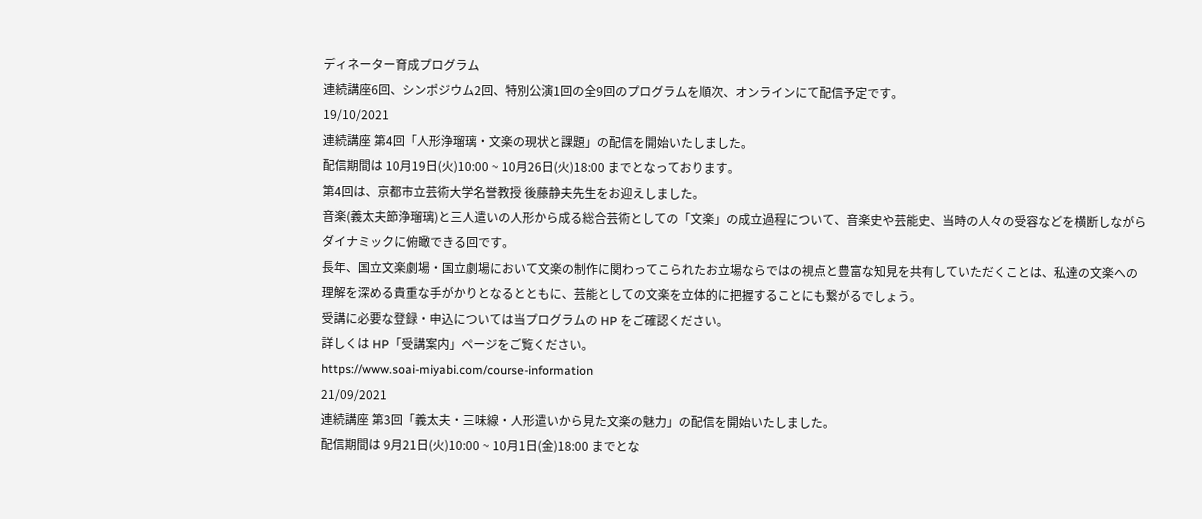ディネーター育成プログラム
連続講座6回、シンポジウム2回、特別公演1回の全9回のプログラムを順次、オンラインにて配信予定です。
19/10/2021
連続講座 第4回「人形浄瑠璃・文楽の現状と課題」の配信を開始いたしました。
配信期間は 10月19日(火)10:00 ~ 10月26日(火)18:00 までとなっております。
第4回は、京都市立芸術大学名誉教授 後藤静夫先生をお迎えしました。
音楽(義太夫節浄瑠璃)と三人遣いの人形から成る総合芸術としての「文楽」の成立過程について、音楽史や芸能史、当時の人々の受容などを横断しながらダイナミックに俯瞰できる回です。
長年、国立文楽劇場・国立劇場において文楽の制作に関わってこられたお立場ならではの視点と豊富な知見を共有していただくことは、私達の文楽への理解を深める貴重な手がかりとなるとともに、芸能としての文楽を立体的に把握することにも繋がるでしょう。
受講に必要な登録・申込については当プログラムの HP をご確認ください。
詳しくは HP「受講案内」ページをご覧ください。
https://www.soai-miyabi.com/course-information
21/09/2021
連続講座 第3回「義太夫・三味線・人形遣いから見た文楽の魅力」の配信を開始いたしました。
配信期間は 9月21日(火)10:00 ~ 10月1日(金)18:00 までとな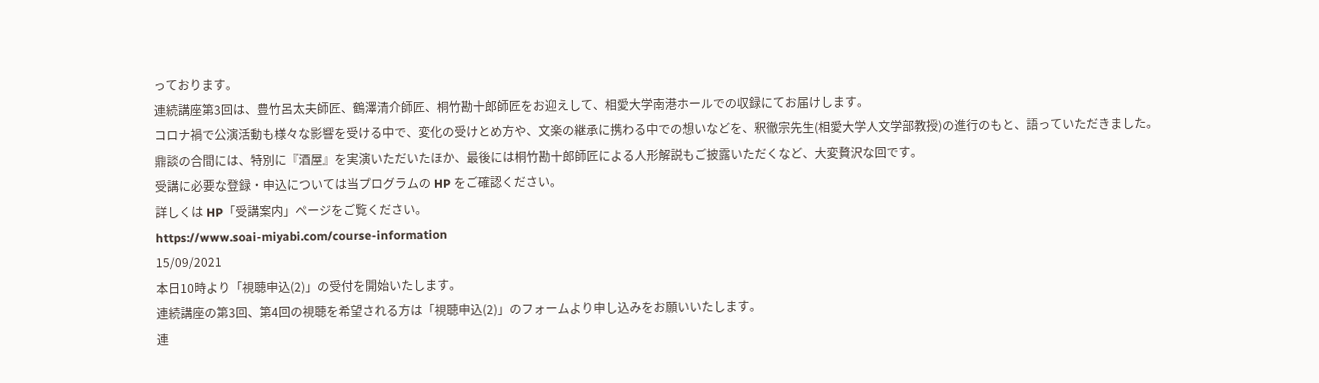っております。
連続講座第3回は、豊竹呂太夫師匠、鶴澤清介師匠、桐竹勘十郎師匠をお迎えして、相愛大学南港ホールでの収録にてお届けします。
コロナ禍で公演活動も様々な影響を受ける中で、変化の受けとめ方や、文楽の継承に携わる中での想いなどを、釈徹宗先生(相愛大学人文学部教授)の進行のもと、語っていただきました。
鼎談の合間には、特別に『酒屋』を実演いただいたほか、最後には桐竹勘十郎師匠による人形解説もご披露いただくなど、大変贅沢な回です。
受講に必要な登録・申込については当プログラムの HP をご確認ください。
詳しくは HP「受講案内」ページをご覧ください。
https://www.soai-miyabi.com/course-information
15/09/2021
本日10時より「視聴申込(2)」の受付を開始いたします。
連続講座の第3回、第4回の視聴を希望される方は「視聴申込(2)」のフォームより申し込みをお願いいたします。
連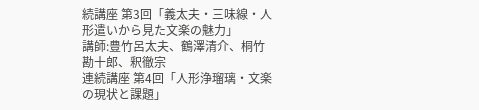続講座 第3回「義太夫・三味線・人形遣いから見た文楽の魅力」
講師:豊竹呂太夫、鶴澤清介、桐竹勘十郎、釈徹宗
連続講座 第4回「人形浄瑠璃・文楽の現状と課題」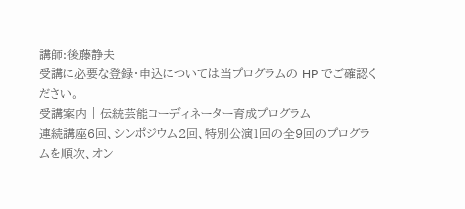講師:後藤静夫
受講に必要な登録・申込については当プログラムの HP でご確認ください。
受講案内 | 伝統芸能コーディネーター育成プログラム
連続講座6回、シンポジウム2回、特別公演1回の全9回のプログラムを順次、オン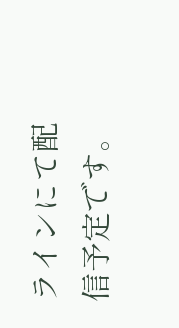ラインにて配信予定です。